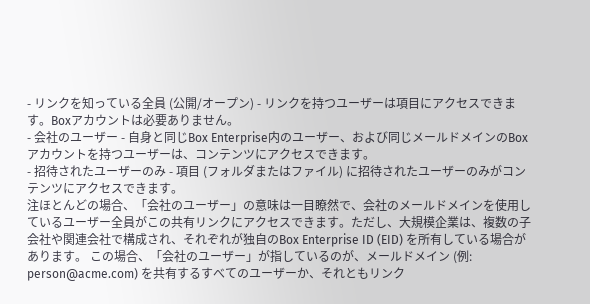- リンクを知っている全員 (公開/オープン) - リンクを持つユーザーは項目にアクセスできます。Boxアカウントは必要ありません。
- 会社のユーザー - 自身と同じBox Enterprise内のユーザー、および同じメールドメインのBoxアカウントを持つユーザーは、コンテンツにアクセスできます。
- 招待されたユーザーのみ - 項目 (フォルダまたはファイル) に招待されたユーザーのみがコンテンツにアクセスできます。
注ほとんどの場合、「会社のユーザー」の意味は一目瞭然で、会社のメールドメインを使用しているユーザー全員がこの共有リンクにアクセスできます。ただし、大規模企業は、複数の子会社や関連会社で構成され、それぞれが独自のBox Enterprise ID (EID) を所有している場合があります。 この場合、「会社のユーザー」が指しているのが、メールドメイン (例: person@acme.com) を共有するすべてのユーザーか、それともリンク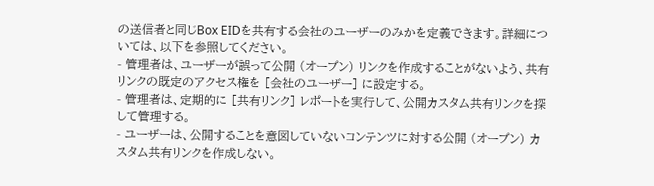の送信者と同じBox EIDを共有する会社のユーザーのみかを定義できます。詳細については、以下を参照してください。
- 管理者は、ユーザーが誤って公開 (オープン) リンクを作成することがないよう、共有リンクの既定のアクセス権を [会社のユーザー] に設定する。
- 管理者は、定期的に [共有リンク] レポートを実行して、公開カスタム共有リンクを探して管理する。
- ユーザーは、公開することを意図していないコンテンツに対する公開 (オープン) カスタム共有リンクを作成しない。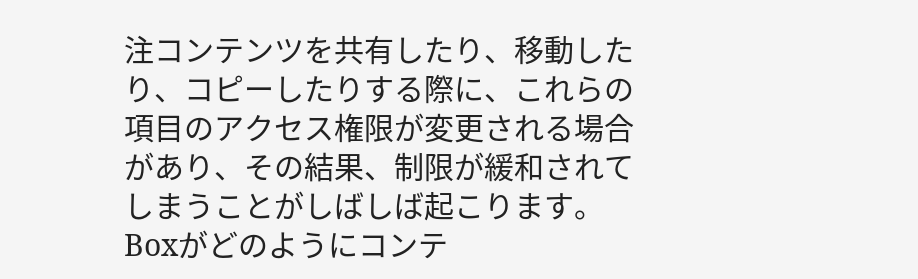注コンテンツを共有したり、移動したり、コピーしたりする際に、これらの項目のアクセス権限が変更される場合があり、その結果、制限が緩和されてしまうことがしばしば起こります。 Boxがどのようにコンテ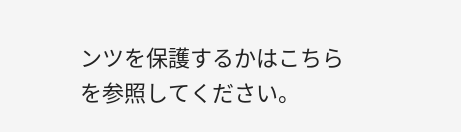ンツを保護するかはこちらを参照してください。